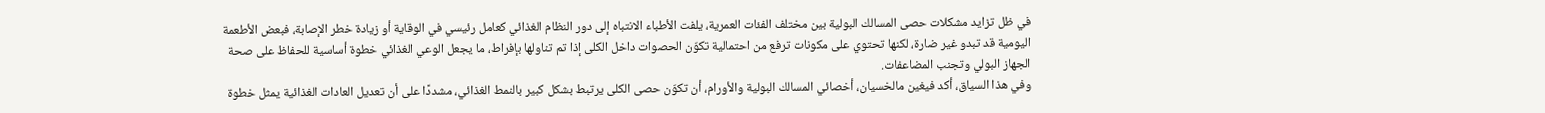في ظل تزايد مشكلات حصى المسالك البولية بين مختلف الفئات العمرية، يلفت الأطباء الانتباه إلى دور النظام الغذائي كعامل رئيسي في الوقاية أو زيادة خطر الإصابة، فبعض الأطعمة اليومية قد تبدو غير ضارة، لكنها تحتوي على مكونات ترفع من احتمالية تكوّن الحصوات داخل الكلى إذا تم تناولها بإفراط، ما يجعل الوعي الغذائي خطوة أساسية للحفاظ على صحة الجهاز البولي وتجنب المضاعفات.
وفي هذا السياق، أكد فيغين مالخسيان، أخصائي المسالك البولية والأورام، أن تكوّن حصى الكلى يرتبط بشكل كبير بالنمط الغذائي، مشددًا على أن تعديل العادات الغذائية يمثل خطوة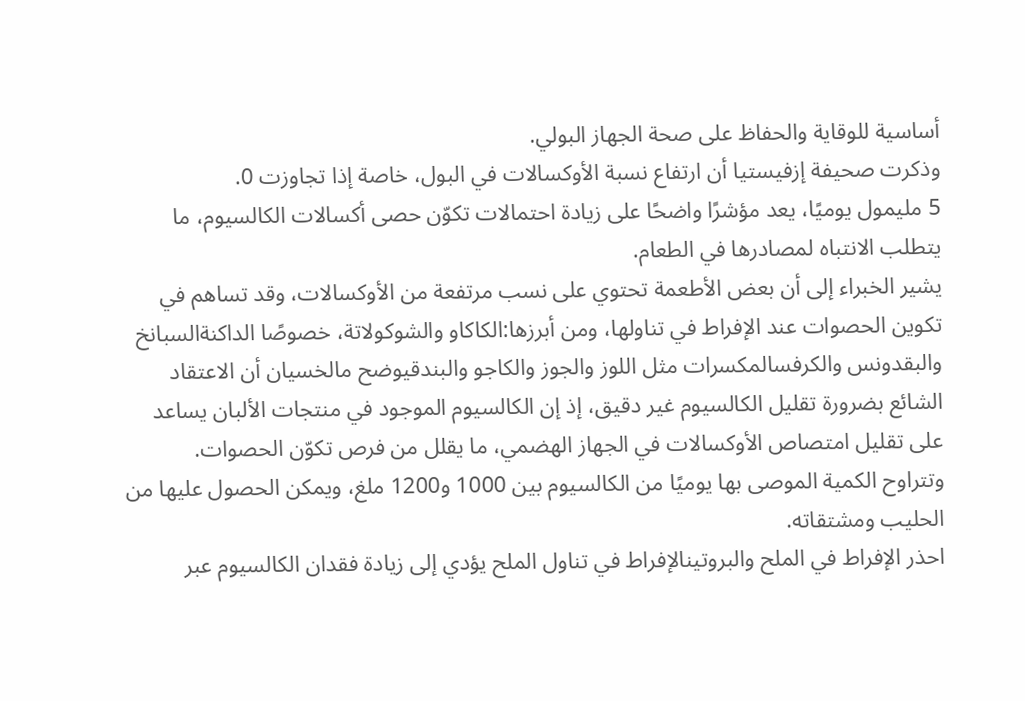أساسية للوقاية والحفاظ على صحة الجهاز البولي.
وذكرت صحيفة إزفيستيا أن ارتفاع نسبة الأوكسالات في البول، خاصة إذا تجاوزت 0.
5 مليمول يوميًا، يعد مؤشرًا واضحًا على زيادة احتمالات تكوّن حصى أكسالات الكالسيوم، ما يتطلب الانتباه لمصادرها في الطعام.
يشير الخبراء إلى أن بعض الأطعمة تحتوي على نسب مرتفعة من الأوكسالات، وقد تساهم في تكوين الحصوات عند الإفراط في تناولها، ومن أبرزها:الكاكاو والشوكولاتة، خصوصًا الداكنةالسبانخ والبقدونس والكرفسالمكسرات مثل اللوز والجوز والكاجو والبندقيوضح مالخسيان أن الاعتقاد الشائع بضرورة تقليل الكالسيوم غير دقيق، إذ إن الكالسيوم الموجود في منتجات الألبان يساعد على تقليل امتصاص الأوكسالات في الجهاز الهضمي، ما يقلل من فرص تكوّن الحصوات.
وتتراوح الكمية الموصى بها يوميًا من الكالسيوم بين 1000 و1200 ملغ، ويمكن الحصول عليها من الحليب ومشتقاته.
احذر الإفراط في الملح والبروتينالإفراط في تناول الملح يؤدي إلى زيادة فقدان الكالسيوم عبر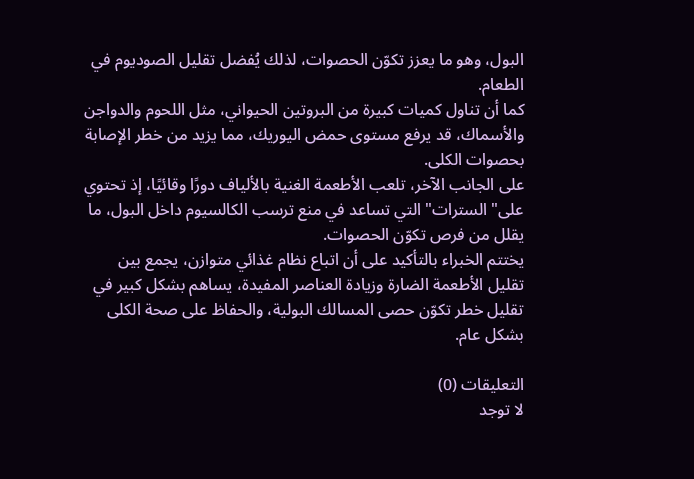البول، وهو ما يعزز تكوّن الحصوات، لذلك يُفضل تقليل الصوديوم في الطعام.
كما أن تناول كميات كبيرة من البروتين الحيواني، مثل اللحوم والدواجن والأسماك، قد يرفع مستوى حمض اليوريك، مما يزيد من خطر الإصابة بحصوات الكلى.
على الجانب الآخر، تلعب الأطعمة الغنية بالألياف دورًا وقائيًا، إذ تحتوي على" السترات" التي تساعد في منع ترسب الكالسيوم داخل البول، ما يقلل من فرص تكوّن الحصوات.
يختتم الخبراء بالتأكيد على أن اتباع نظام غذائي متوازن، يجمع بين تقليل الأطعمة الضارة وزيادة العناصر المفيدة، يساهم بشكل كبير في تقليل خطر تكوّن حصى المسالك البولية، والحفاظ على صحة الكلى بشكل عام.

التعليقات (0)
لا توجد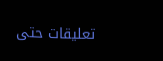تعليقات حتى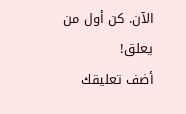الآن. كن أول من يعلق!
أضف تعليقك